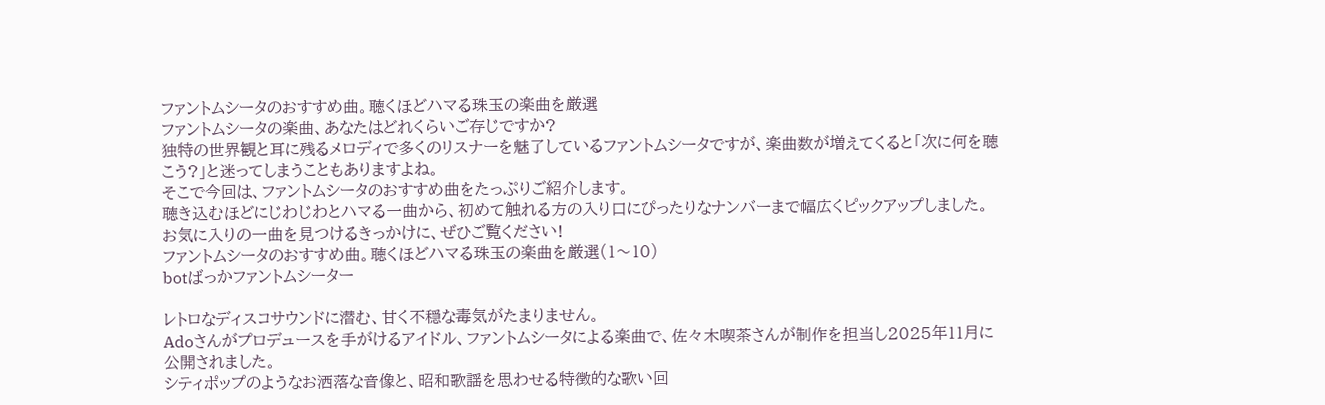ファントムシータのおすすめ曲。聴くほどハマる珠玉の楽曲を厳選
ファントムシータの楽曲、あなたはどれくらいご存じですか?
独特の世界観と耳に残るメロディで多くのリスナーを魅了しているファントムシータですが、楽曲数が増えてくると「次に何を聴こう?」と迷ってしまうこともありますよね。
そこで今回は、ファントムシータのおすすめ曲をたっぷりご紹介します。
聴き込むほどにじわじわとハマる一曲から、初めて触れる方の入り口にぴったりなナンバーまで幅広くピックアップしました。
お気に入りの一曲を見つけるきっかけに、ぜひご覧ください!
ファントムシータのおすすめ曲。聴くほどハマる珠玉の楽曲を厳選(1〜10)
botばっかファントムシーター

レトロなディスコサウンドに潜む、甘く不穏な毒気がたまりません。
Adoさんがプロデュースを手がけるアイドル、ファントムシータによる楽曲で、佐々木喫茶さんが制作を担当し2025年11月に公開されました。
シティポップのようなお洒落な音像と、昭和歌謡を思わせる特徴的な歌い回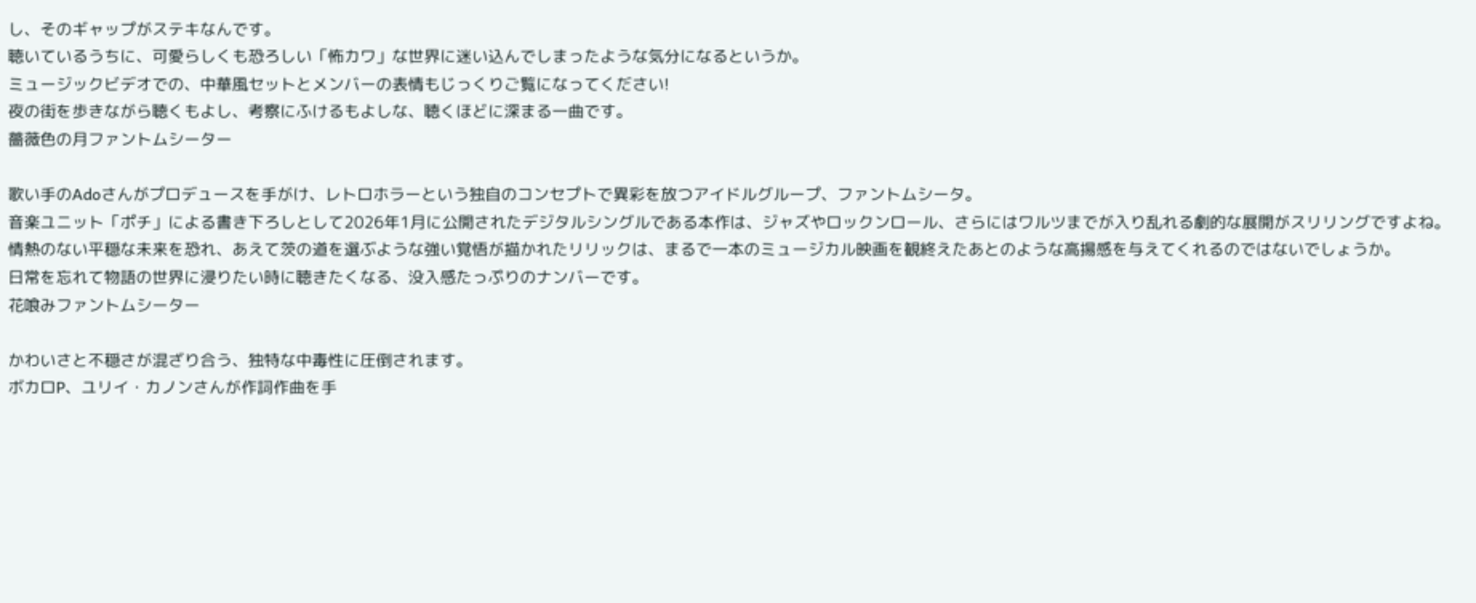し、そのギャップがステキなんです。
聴いているうちに、可愛らしくも恐ろしい「怖カワ」な世界に迷い込んでしまったような気分になるというか。
ミュージックビデオでの、中華風セットとメンバーの表情もじっくりご覧になってください!
夜の街を歩きながら聴くもよし、考察にふけるもよしな、聴くほどに深まる一曲です。
薔薇色の月ファントムシーター

歌い手のAdoさんがプロデュースを手がけ、レトロホラーという独自のコンセプトで異彩を放つアイドルグループ、ファントムシータ。
音楽ユニット「ポチ」による書き下ろしとして2026年1月に公開されたデジタルシングルである本作は、ジャズやロックンロール、さらにはワルツまでが入り乱れる劇的な展開がスリリングですよね。
情熱のない平穏な未来を恐れ、あえて茨の道を選ぶような強い覚悟が描かれたリリックは、まるで一本のミュージカル映画を観終えたあとのような高揚感を与えてくれるのではないでしょうか。
日常を忘れて物語の世界に浸りたい時に聴きたくなる、没入感たっぷりのナンバーです。
花喰みファントムシーター

かわいさと不穏さが混ざり合う、独特な中毒性に圧倒されます。
ボカロP、ユリイ・カノンさんが作詞作曲を手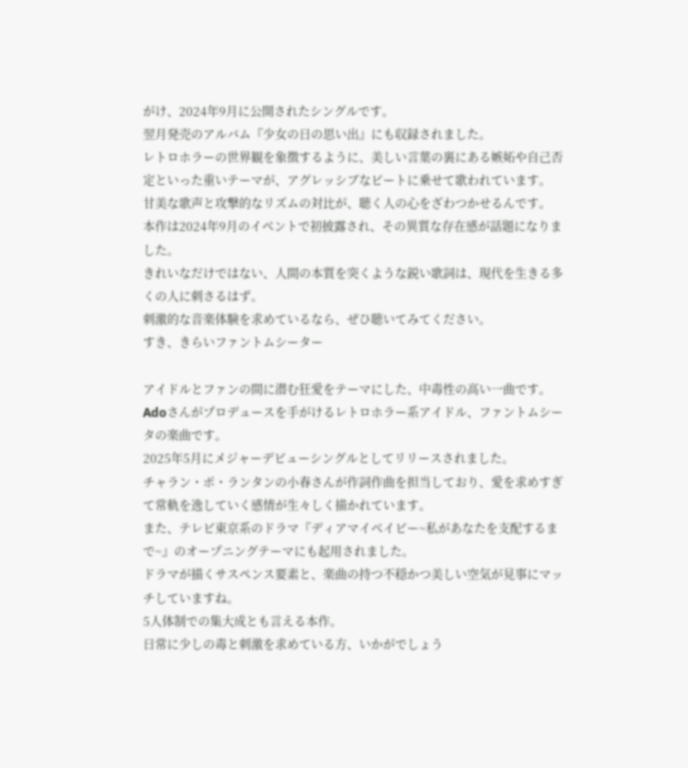がけ、2024年9月に公開されたシングルです。
翌月発売のアルバム『少女の日の思い出』にも収録されました。
レトロホラーの世界観を象徴するように、美しい言葉の裏にある嫉妬や自己否定といった重いテーマが、アグレッシブなビートに乗せて歌われています。
甘美な歌声と攻撃的なリズムの対比が、聴く人の心をざわつかせるんです。
本作は2024年9月のイベントで初披露され、その異質な存在感が話題になりました。
きれいなだけではない、人間の本質を突くような鋭い歌詞は、現代を生きる多くの人に刺さるはず。
刺激的な音楽体験を求めているなら、ぜひ聴いてみてください。
すき、きらいファントムシーター

アイドルとファンの間に潜む狂愛をテーマにした、中毒性の高い一曲です。
Adoさんがプロデュースを手がけるレトロホラー系アイドル、ファントムシータの楽曲です。
2025年5月にメジャーデビューシングルとしてリリースされました。
チャラン・ポ・ランタンの小春さんが作詞作曲を担当しており、愛を求めすぎて常軌を逸していく感情が生々しく描かれています。
また、テレビ東京系のドラマ『ディアマイベイビー~私があなたを支配するまで~』のオープニングテーマにも起用されました。
ドラマが描くサスペンス要素と、楽曲の持つ不穏かつ美しい空気が見事にマッチしていますね。
5人体制での集大成とも言える本作。
日常に少しの毒と刺激を求めている方、いかがでしょう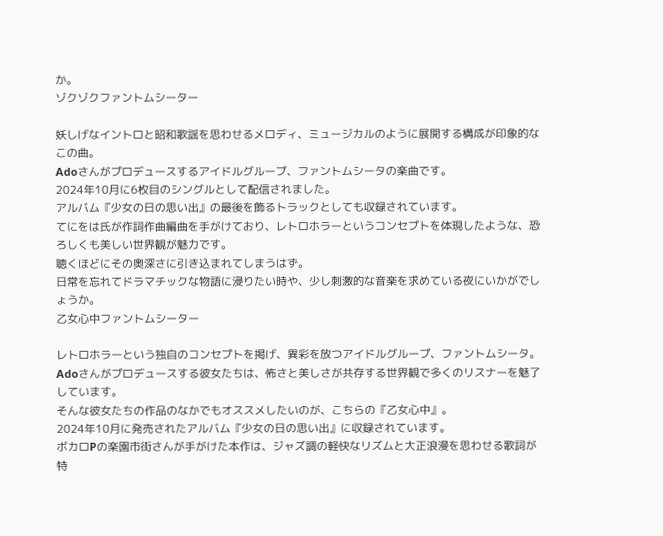か。
ゾクゾクファントムシーター

妖しげなイントロと昭和歌謡を思わせるメロディ、ミュージカルのように展開する構成が印象的なこの曲。
Adoさんがプロデュースするアイドルグループ、ファントムシータの楽曲です。
2024年10月に6枚目のシングルとして配信されました。
アルバム『少女の日の思い出』の最後を飾るトラックとしても収録されています。
てにをは氏が作詞作曲編曲を手がけており、レトロホラーというコンセプトを体現したような、恐ろしくも美しい世界観が魅力です。
聴くほどにその奥深さに引き込まれてしまうはず。
日常を忘れてドラマチックな物語に浸りたい時や、少し刺激的な音楽を求めている夜にいかがでしょうか。
乙女心中ファントムシーター

レトロホラーという独自のコンセプトを掲げ、異彩を放つアイドルグループ、ファントムシータ。
Adoさんがプロデュースする彼女たちは、怖さと美しさが共存する世界観で多くのリスナーを魅了しています。
そんな彼女たちの作品のなかでもオススメしたいのが、こちらの『乙女心中』。
2024年10月に発売されたアルバム『少女の日の思い出』に収録されています。
ボカロPの楽園市街さんが手がけた本作は、ジャズ調の軽快なリズムと大正浪漫を思わせる歌詞が特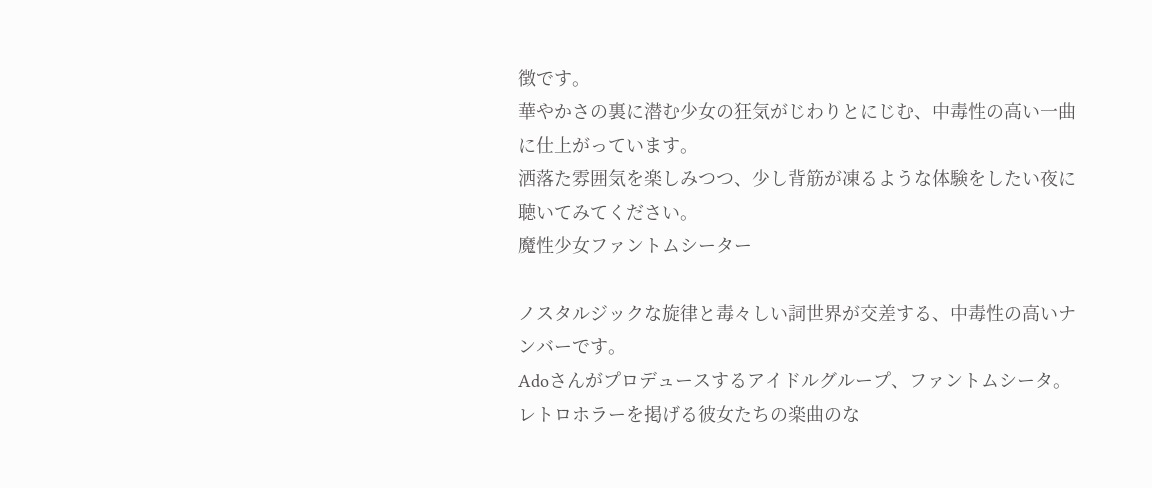徴です。
華やかさの裏に潜む少女の狂気がじわりとにじむ、中毒性の高い一曲に仕上がっています。
洒落た雰囲気を楽しみつつ、少し背筋が凍るような体験をしたい夜に聴いてみてください。
魔性少女ファントムシーター

ノスタルジックな旋律と毒々しい詞世界が交差する、中毒性の高いナンバーです。
Adoさんがプロデュースするアイドルグループ、ファントムシータ。
レトロホラーを掲げる彼女たちの楽曲のな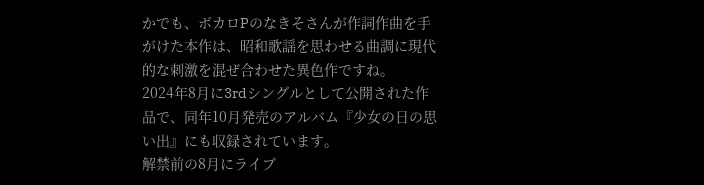かでも、ボカロPのなきそさんが作詞作曲を手がけた本作は、昭和歌謡を思わせる曲調に現代的な刺激を混ぜ合わせた異色作ですね。
2024年8月に3rdシングルとして公開された作品で、同年10月発売のアルバム『少女の日の思い出』にも収録されています。
解禁前の8月にライブ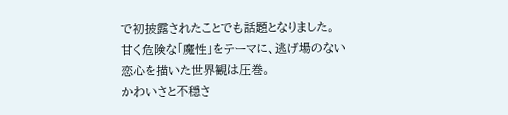で初披露されたことでも話題となりました。
甘く危険な「魔性」をテーマに、逃げ場のない恋心を描いた世界観は圧巻。
かわいさと不穏さ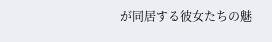が同居する彼女たちの魅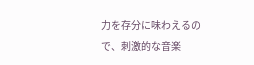力を存分に味わえるので、刺激的な音楽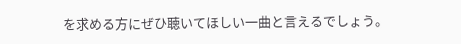を求める方にぜひ聴いてほしい一曲と言えるでしょう。